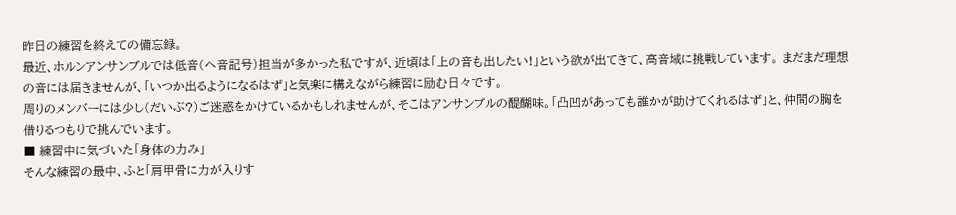昨日の練習を終えての備忘録。
最近、ホルンアンサンブルでは低音(ヘ音記号)担当が多かった私ですが、近頃は「上の音も出したい!」という欲が出てきて、高音域に挑戦しています。 まだまだ理想の音には届きませんが、「いつか出るようになるはず」と気楽に構えながら練習に励む日々です。
周りのメンバーには少し(だいぶ?)ご迷惑をかけているかもしれませんが、そこはアンサンブルの醍醐味。「凸凹があっても誰かが助けてくれるはず」と、仲間の胸を借りるつもりで挑んでいます。
■ 練習中に気づいた「身体の力み」
そんな練習の最中、ふと「肩甲骨に力が入りす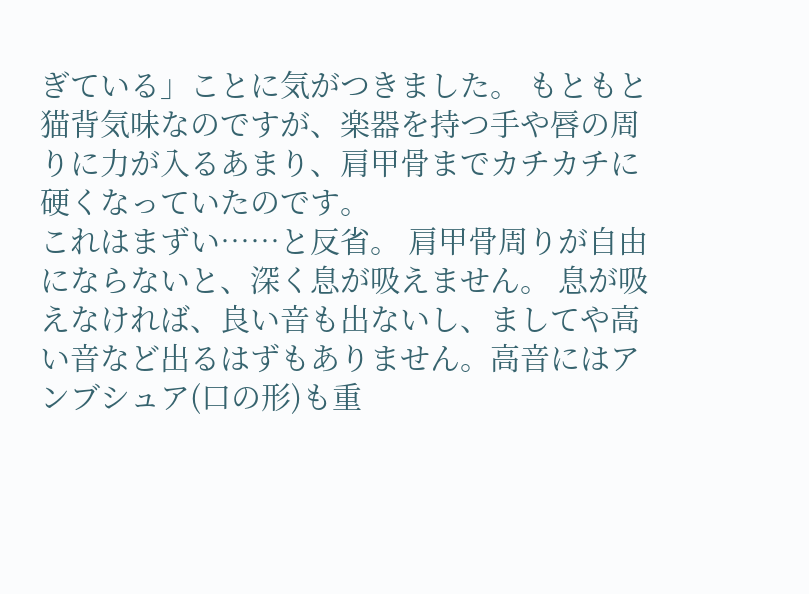ぎている」ことに気がつきました。 もともと猫背気味なのですが、楽器を持つ手や唇の周りに力が入るあまり、肩甲骨までカチカチに硬くなっていたのです。
これはまずい……と反省。 肩甲骨周りが自由にならないと、深く息が吸えません。 息が吸えなければ、良い音も出ないし、ましてや高い音など出るはずもありません。高音にはアンブシュア(口の形)も重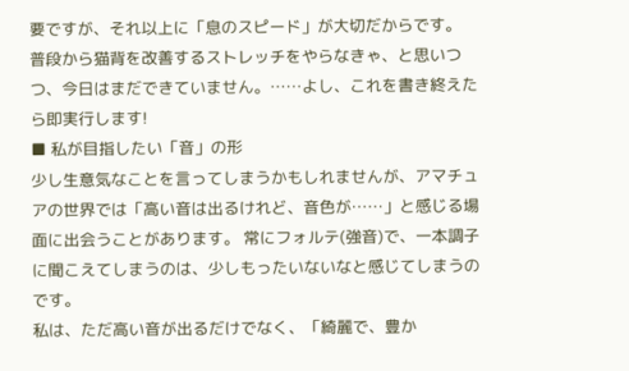要ですが、それ以上に「息のスピード」が大切だからです。
普段から猫背を改善するストレッチをやらなきゃ、と思いつつ、今日はまだできていません。……よし、これを書き終えたら即実行します!
■ 私が目指したい「音」の形
少し生意気なことを言ってしまうかもしれませんが、アマチュアの世界では「高い音は出るけれど、音色が……」と感じる場面に出会うことがあります。 常にフォルテ(強音)で、一本調子に聞こえてしまうのは、少しもったいないなと感じてしまうのです。
私は、ただ高い音が出るだけでなく、「綺麗で、豊か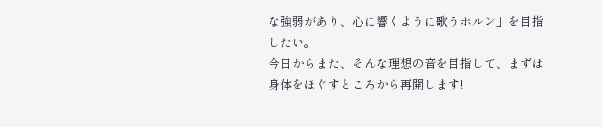な強弱があり、心に響くように歌うホルン」を目指したい。
今日からまた、そんな理想の音を目指して、まずは身体をほぐすところから再開します!